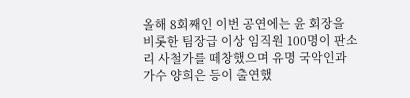올해 8회째인 이번 공연에는 윤 회장을 비롯한 팀장급 이상 임직원 100명이 판소리 사철가를 떼창했으며 유명 국악인과 가수 양희은 등이 출연했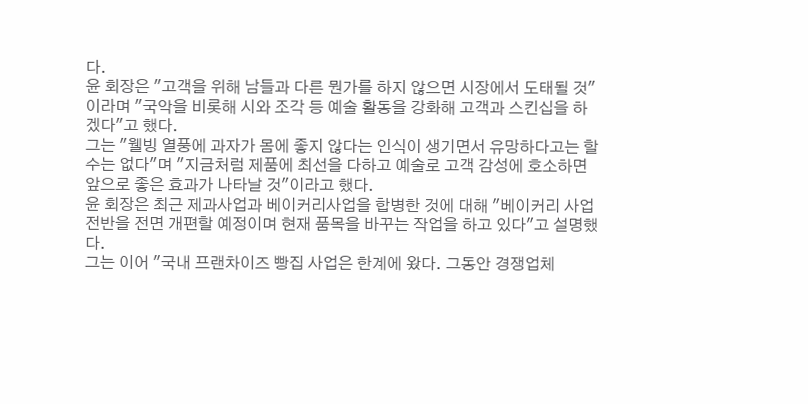다.
윤 회장은 "고객을 위해 남들과 다른 뭔가를 하지 않으면 시장에서 도태될 것"이라며 "국악을 비롯해 시와 조각 등 예술 활동을 강화해 고객과 스킨십을 하겠다"고 했다.
그는 "웰빙 열풍에 과자가 몸에 좋지 않다는 인식이 생기면서 유망하다고는 할 수는 없다"며 "지금처럼 제품에 최선을 다하고 예술로 고객 감성에 호소하면 앞으로 좋은 효과가 나타날 것"이라고 했다.
윤 회장은 최근 제과사업과 베이커리사업을 합병한 것에 대해 "베이커리 사업 전반을 전면 개편할 예정이며 현재 품목을 바꾸는 작업을 하고 있다"고 설명했다.
그는 이어 "국내 프랜차이즈 빵집 사업은 한계에 왔다. 그동안 경쟁업체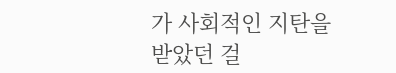가 사회적인 지탄을 받았던 걸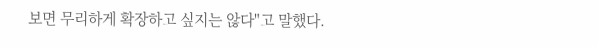보면 무리하게 확장하고 싶지는 않다"고 말했다.